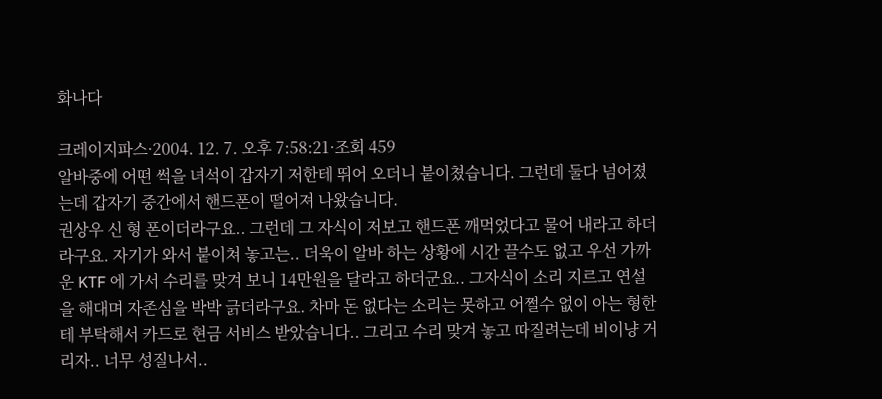화나다

크레이지파스·2004. 12. 7. 오후 7:58:21·조회 459
알바중에 어떤 썩을 녀석이 갑자기 저한테 뛰어 오더니 붙이쳤습니다. 그런데 둘다 넘어졌는데 갑자기 중간에서 핸드폰이 떨어져 나왔습니다.
권상우 신 형 폰이더라구요.. 그런데 그 자식이 저보고 핸드폰 깨먹었다고 물어 내라고 하더라구요. 자기가 와서 붙이쳐 놓고는.. 더욱이 알바 하는 상황에 시간 끌수도 없고 우선 가까운 KTF 에 가서 수리를 맞겨 보니 14만원을 달라고 하더군요.. 그자식이 소리 지르고 연설을 해대며 자존심을 박박 긁더라구요. 차마 돈 없다는 소리는 못하고 어쩔수 없이 아는 형한테 부탁해서 카드로 현금 서비스 받았습니다.. 그리고 수리 맞겨 놓고 따질려는데 비이냥 거리자.. 너무 성질나서..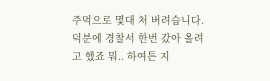주먹으로 몇대 처 버려습니다. 덕분에 경찰서 한번 갔아 올려고 했죠 뭐.. 하여튼 지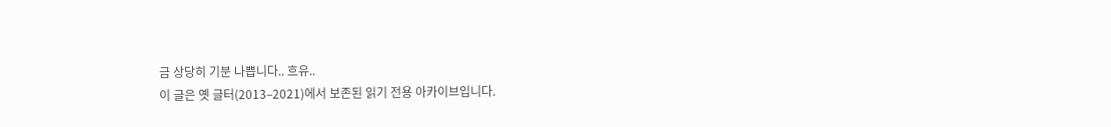금 상당히 기분 나쁩니다.. 흐유..
이 글은 옛 글터(2013–2021)에서 보존된 읽기 전용 아카이브입니다.